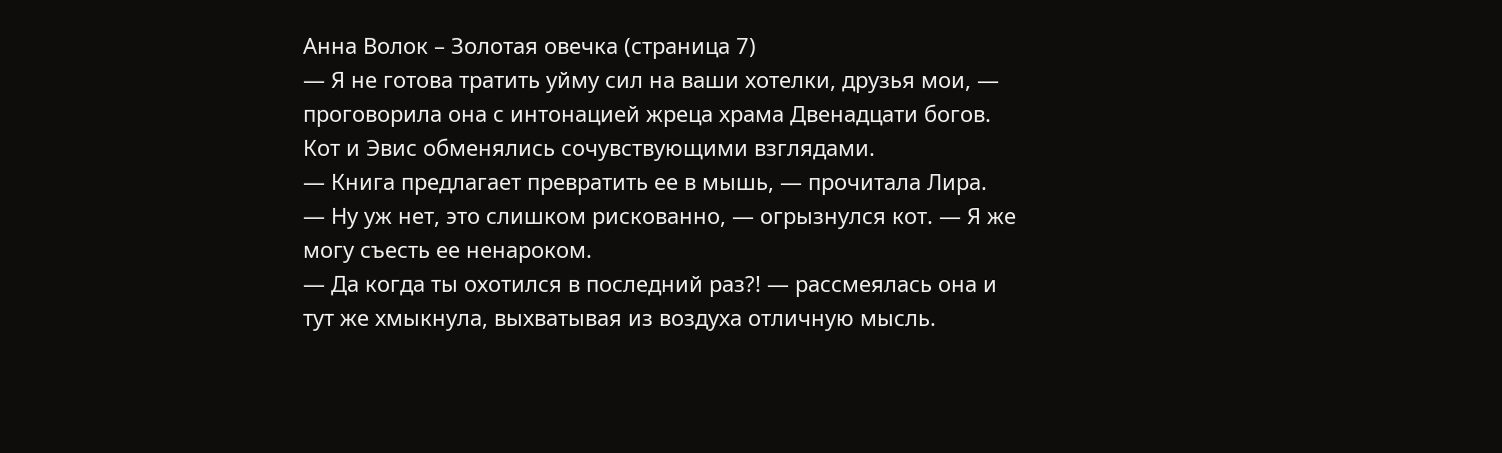Анна Волок – Золотая овечка (страница 7)
— Я не готова тратить уйму сил на ваши хотелки, друзья мои, — проговорила она с интонацией жреца храма Двенадцати богов.
Кот и Эвис обменялись сочувствующими взглядами.
— Книга предлагает превратить ее в мышь, — прочитала Лира.
— Ну уж нет, это слишком рискованно, — огрызнулся кот. — Я же могу съесть ее ненароком.
— Да когда ты охотился в последний раз?! — рассмеялась она и тут же хмыкнула, выхватывая из воздуха отличную мысль.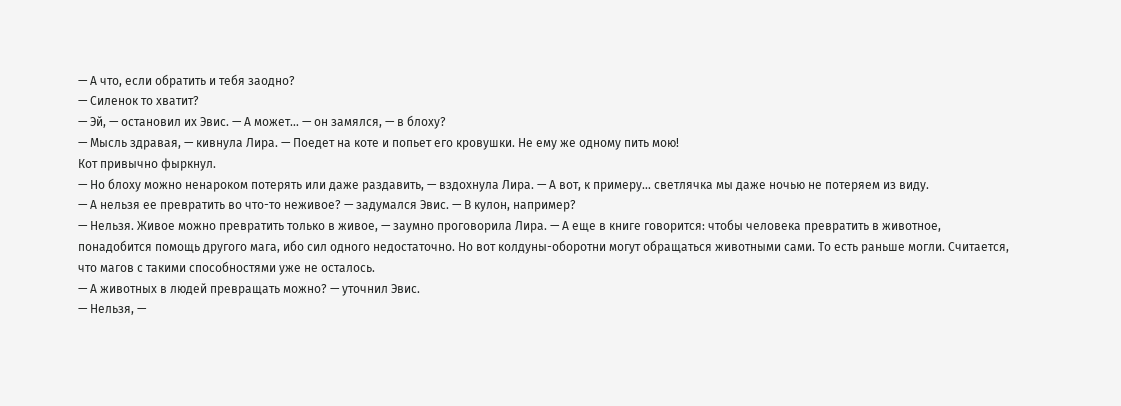— А что, если обратить и тебя заодно?
— Силенок то хватит?
— Эй, — остановил их Эвис. — А может… — он замялся, — в блоху?
— Мысль здравая, — кивнула Лира. — Поедет на коте и попьет его кровушки. Не ему же одному пить мою!
Кот привычно фыркнул.
— Но блоху можно ненароком потерять или даже раздавить, — вздохнула Лира. — А вот, к примеру… светлячка мы даже ночью не потеряем из виду.
— А нельзя ее превратить во что-то неживое? — задумался Эвис. — В кулон, например?
— Нельзя. Живое можно превратить только в живое, — заумно проговорила Лира. — А еще в книге говорится: чтобы человека превратить в животное, понадобится помощь другого мага, ибо сил одного недостаточно. Но вот колдуны-оборотни могут обращаться животными сами. То есть раньше могли. Считается, что магов с такими способностями уже не осталось.
— А животных в людей превращать можно? — уточнил Эвис.
— Нельзя, —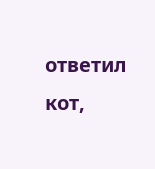ответил кот,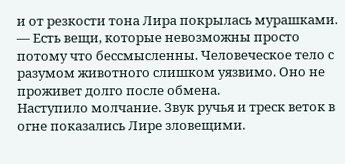и от резкости тона Лира покрылась мурашками. — Есть вещи, которые невозможны просто потому что бессмысленны. Человеческое тело с разумом животного слишком уязвимо. Оно не проживет долго после обмена.
Наступило молчание. Звук ручья и треск веток в огне показались Лире зловещими.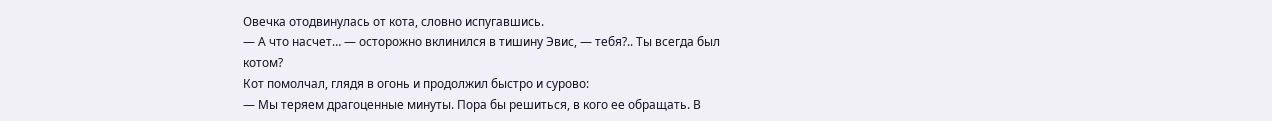Овечка отодвинулась от кота, словно испугавшись.
— А что насчет… — осторожно вклинился в тишину Эвис, — тебя?.. Ты всегда был котом?
Кот помолчал, глядя в огонь и продолжил быстро и сурово:
— Мы теряем драгоценные минуты. Пора бы решиться, в кого ее обращать. В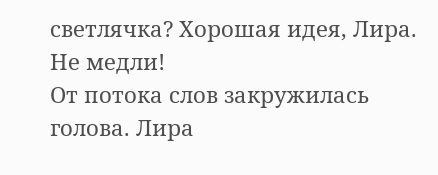светлячка? Хорошая идея, Лира. Не медли!
От потока слов закружилась голова. Лира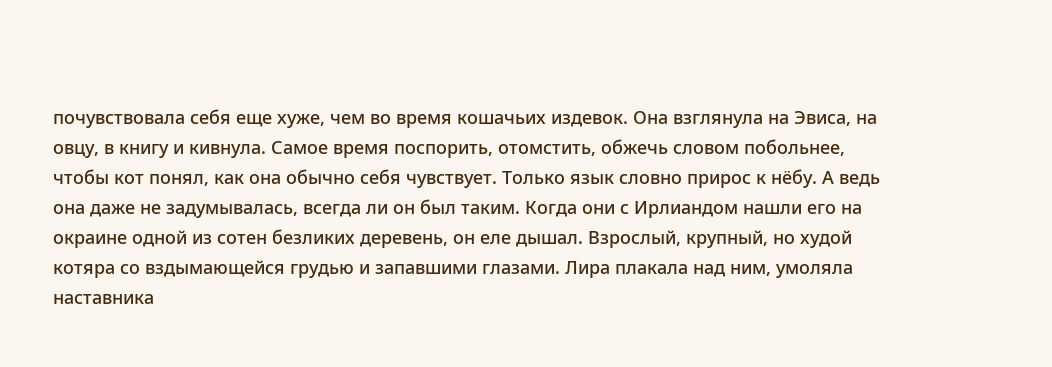почувствовала себя еще хуже, чем во время кошачьих издевок. Она взглянула на Эвиса, на овцу, в книгу и кивнула. Самое время поспорить, отомстить, обжечь словом побольнее, чтобы кот понял, как она обычно себя чувствует. Только язык словно прирос к нёбу. А ведь она даже не задумывалась, всегда ли он был таким. Когда они с Ирлиандом нашли его на окраине одной из сотен безликих деревень, он еле дышал. Взрослый, крупный, но худой котяра со вздымающейся грудью и запавшими глазами. Лира плакала над ним, умоляла наставника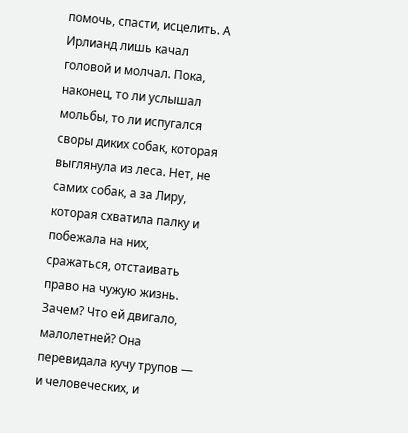помочь, спасти, исцелить. А Ирлианд лишь качал головой и молчал. Пока, наконец, то ли услышал мольбы, то ли испугался своры диких собак, которая выглянула из леса. Нет, не самих собак, а за Лиру, которая схватила палку и побежала на них, сражаться, отстаивать право на чужую жизнь. Зачем? Что ей двигало, малолетней? Она перевидала кучу трупов — и человеческих, и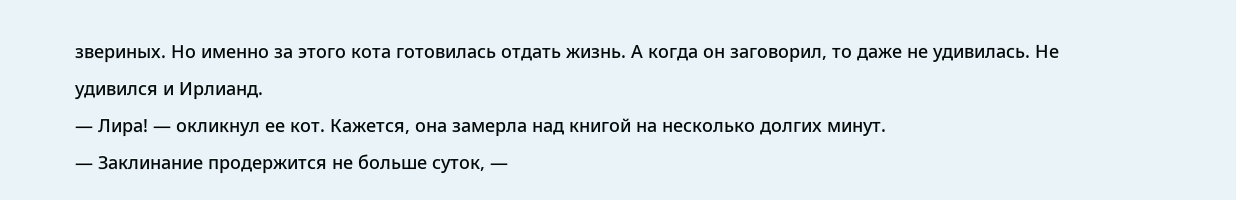звериных. Но именно за этого кота готовилась отдать жизнь. А когда он заговорил, то даже не удивилась. Не удивился и Ирлианд.
— Лира! — окликнул ее кот. Кажется, она замерла над книгой на несколько долгих минут.
— Заклинание продержится не больше суток, —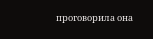проговорила она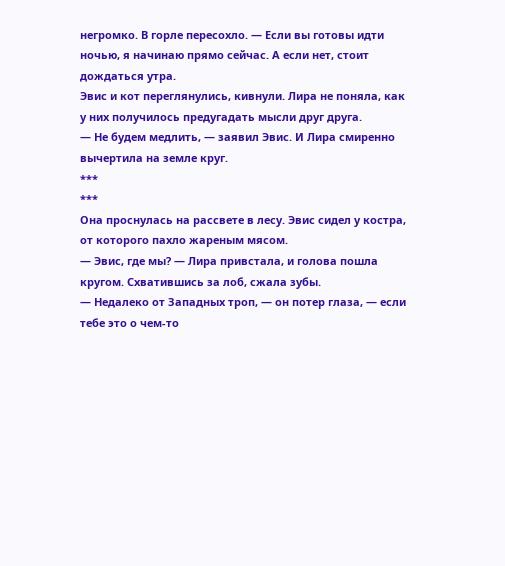негромко. В горле пересохло. — Если вы готовы идти ночью, я начинаю прямо сейчас. А если нет, стоит дождаться утра.
Эвис и кот переглянулись, кивнули. Лира не поняла, как у них получилось предугадать мысли друг друга.
— Не будем медлить, — заявил Эвис. И Лира смиренно вычертила на земле круг.
***
***
Она проснулась на рассвете в лесу. Эвис сидел у костра, от которого пахло жареным мясом.
— Эвис, где мы? — Лира привстала, и голова пошла кругом. Схватившись за лоб, сжала зубы.
— Недалеко от Западных троп, — он потер глаза, — если тебе это о чем-то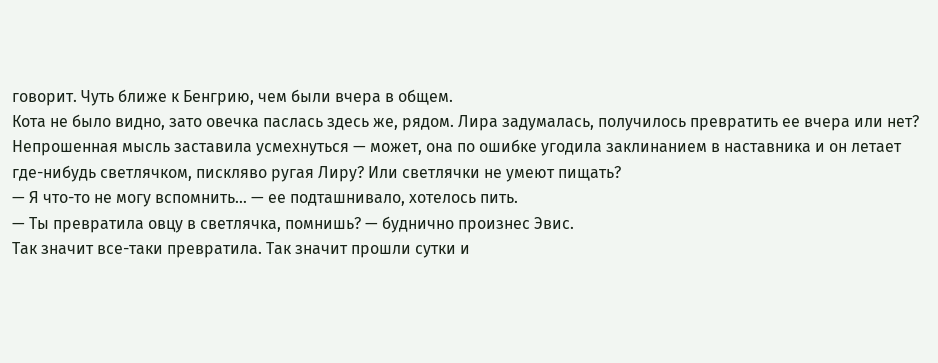говорит. Чуть ближе к Бенгрию, чем были вчера в общем.
Кота не было видно, зато овечка паслась здесь же, рядом. Лира задумалась, получилось превратить ее вчера или нет? Непрошенная мысль заставила усмехнуться — может, она по ошибке угодила заклинанием в наставника и он летает где-нибудь светлячком, пискляво ругая Лиру? Или светлячки не умеют пищать?
— Я что-то не могу вспомнить… — ее подташнивало, хотелось пить.
— Ты превратила овцу в светлячка, помнишь? — буднично произнес Эвис.
Так значит все-таки превратила. Так значит прошли сутки и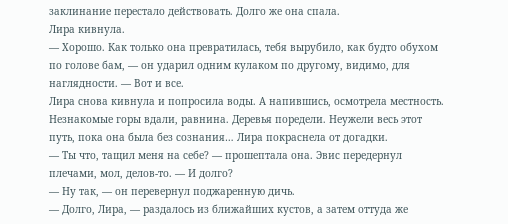заклинание перестало действовать. Долго же она спала.
Лира кивнула.
— Хорошо. Как только она превратилась, тебя вырубило, как будто обухом по голове бам, — он ударил одним кулаком по другому, видимо, для наглядности. — Вот и все.
Лира снова кивнула и попросила воды. А напившись, осмотрела местность. Незнакомые горы вдали, равнина. Деревья поредели. Неужели весь этот путь, пока она была без сознания… Лира покраснела от догадки.
— Ты что, тащил меня на себе? — прошептала она. Эвис передернул плечами, мол, делов-то. — И долго?
— Ну так, — он перевернул поджаренную дичь.
— Долго, Лира, — раздалось из ближайших кустов, а затем оттуда же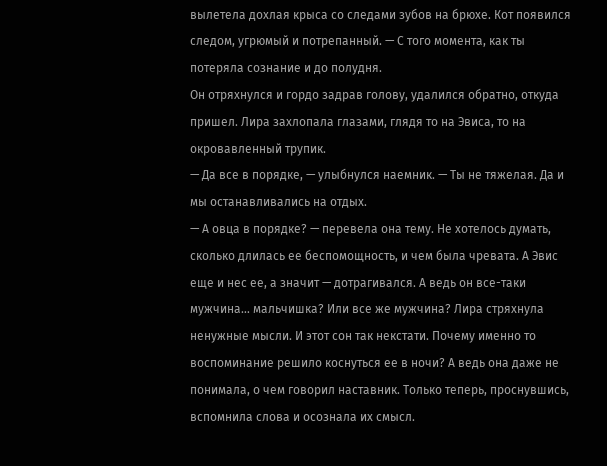вылетела дохлая крыса со следами зубов на брюхе. Кот появился следом, угрюмый и потрепанный. — С того момента, как ты потеряла сознание и до полудня.
Он отряхнулся и гордо задрав голову, удалился обратно, откуда пришел. Лира захлопала глазами, глядя то на Эвиса, то на окровавленный трупик.
— Да все в порядке, — улыбнулся наемник. — Ты не тяжелая. Да и мы останавливались на отдых.
— А овца в порядке? — перевела она тему. Не хотелось думать, сколько длилась ее беспомощность, и чем была чревата. А Эвис еще и нес ее, а значит — дотрагивался. А ведь он все-таки мужчина… мальчишка? Или все же мужчина? Лира стряхнула ненужные мысли. И этот сон так некстати. Почему именно то воспоминание решило коснуться ее в ночи? А ведь она даже не понимала, о чем говорил наставник. Только теперь, проснувшись, вспомнила слова и осознала их смысл.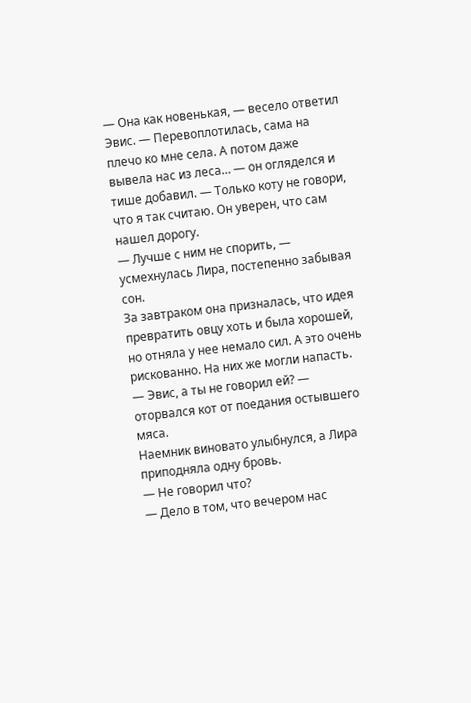— Она как новенькая, — весело ответил Эвис. — Перевоплотилась, сама на плечо ко мне села. А потом даже вывела нас из леса… — он огляделся и тише добавил. — Только коту не говори, что я так считаю. Он уверен, что сам нашел дорогу.
— Лучше с ним не спорить, — усмехнулась Лира, постепенно забывая сон.
За завтраком она призналась, что идея превратить овцу хоть и была хорошей, но отняла у нее немало сил. А это очень рискованно. На них же могли напасть.
— Эвис, а ты не говорил ей? — оторвался кот от поедания остывшего мяса.
Наемник виновато улыбнулся, а Лира приподняла одну бровь.
— Не говорил что?
— Дело в том, что вечером нас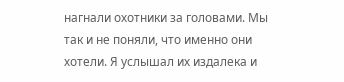нагнали охотники за головами. Мы так и не поняли, что именно они хотели. Я услышал их издалека и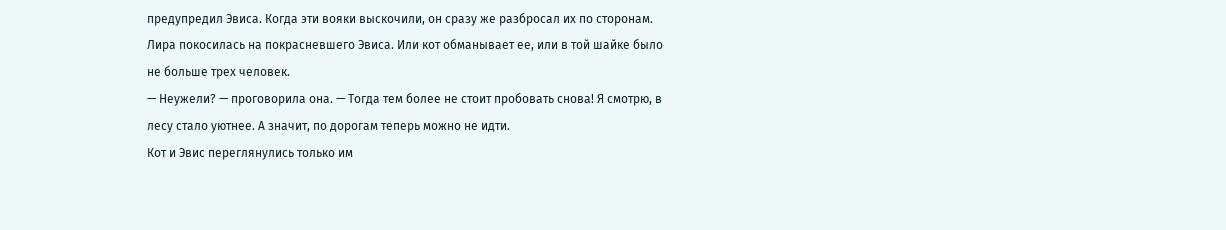предупредил Эвиса. Когда эти вояки выскочили, он сразу же разбросал их по сторонам.
Лира покосилась на покрасневшего Эвиса. Или кот обманывает ее, или в той шайке было не больше трех человек.
— Неужели? — проговорила она. — Тогда тем более не стоит пробовать снова! Я смотрю, в лесу стало уютнее. А значит, по дорогам теперь можно не идти.
Кот и Эвис переглянулись только им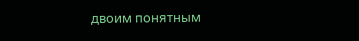двоим понятным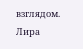взглядом. Лира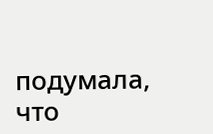подумала, что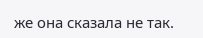же она сказала не так.